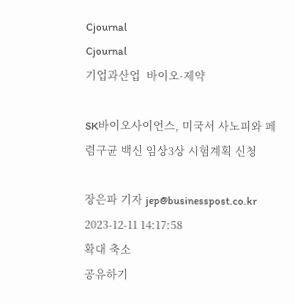Cjournal
Cjournal
기업과산업  바이오·제약

SK바이오사이언스, 미국서 사노피와 페렴구균 백신 임상3상 시험계획 신청

장은파 기자 jep@businesspost.co.kr 2023-12-11 14:17:58
확대 축소
공유하기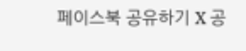페이스북 공유하기 X 공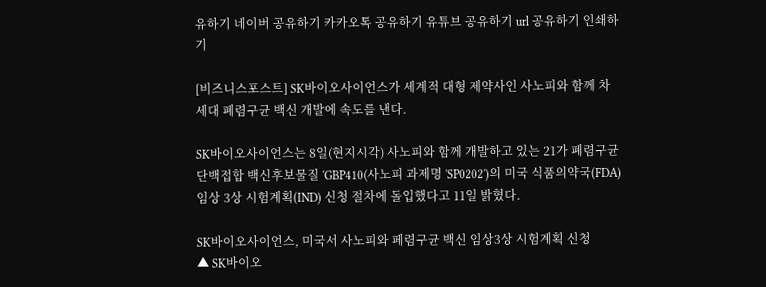유하기 네이버 공유하기 카카오톡 공유하기 유튜브 공유하기 url 공유하기 인쇄하기

[비즈니스포스트] SK바이오사이언스가 세계적 대형 제약사인 사노피와 함께 차세대 폐렴구균 백신 개발에 속도를 낸다.

SK바이오사이언스는 8일(현지시각) 사노피와 함께 개발하고 있는 21가 폐렴구균 단백접합 백신후보물질 'GBP410(사노피 과제명 'SP0202')의 미국 식품의약국(FDA) 임상 3상 시험계획(IND) 신청 절차에 돌입했다고 11일 밝혔다.

SK바이오사이언스, 미국서 사노피와 페렴구균 백신 임상3상 시험계획 신청
▲ SK바이오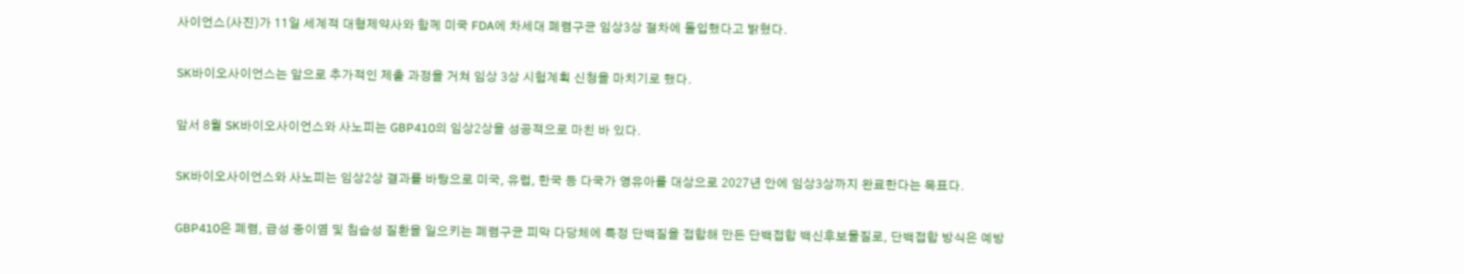사이언스(사진)가 11일 세계적 대형제약사와 함께 미국 FDA에 차세대 폐렴구균 임상3상 절차에 돌입했다고 밝혔다.

SK바이오사이언스는 앞으로 추가적인 제출 과정을 거쳐 임상 3상 시험계획 신청을 마치기로 했다.

앞서 8월 SK바이오사이언스와 사노피는 GBP410의 임상2상을 성공적으로 마친 바 있다.

SK바이오사이언스와 사노피는 임상2상 결과를 바탕으로 미국, 유럽, 한국 등 다국가 영유아를 대상으로 2027년 안에 임상3상까지 완료한다는 목표다.

GBP410은 폐렴, 급성 중이염 및 침습성 질환을 일으키는 폐렴구균 피막 다당체에 특정 단백질을 접합해 만든 단백접합 백신후보물질로, 단백접합 방식은 예방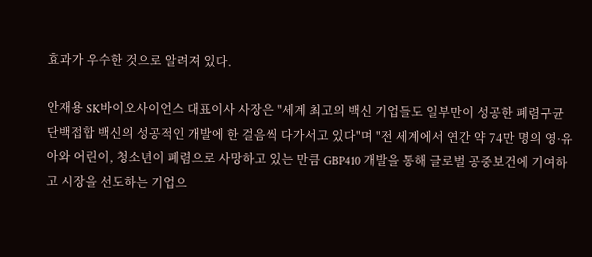효과가 우수한 것으로 알려져 있다.

안재용 SK바이오사이언스 대표이사 사장은 "세계 최고의 백신 기업들도 일부만이 성공한 폐렴구균 단백접합 백신의 성공적인 개발에 한 걸음씩 다가서고 있다"며 "전 세계에서 연간 약 74만 명의 영·유아와 어린이, 청소년이 폐렴으로 사망하고 있는 만큼 GBP410 개발을 통해 글로벌 공중보건에 기여하고 시장을 선도하는 기업으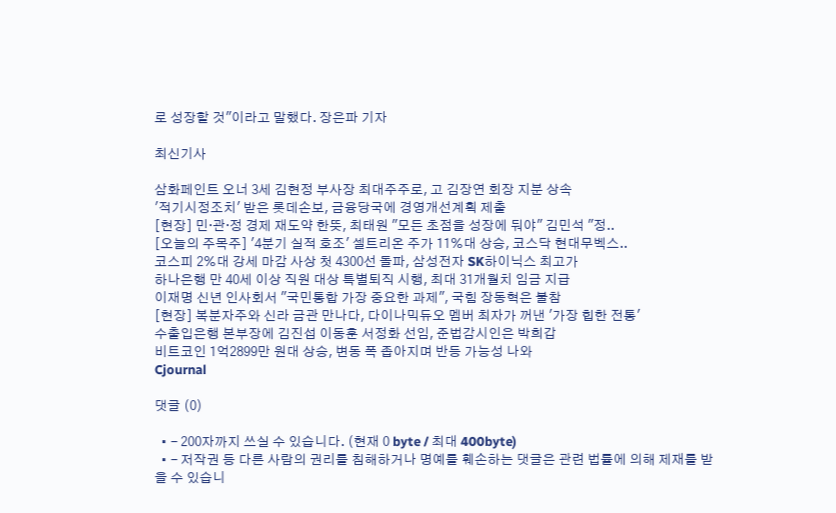로 성장할 것"이라고 말했다. 장은파 기자

최신기사

삼화페인트 오너 3세 김현정 부사장 최대주주로, 고 김장연 회장 지분 상속
'적기시정조치' 받은 롯데손보, 금융당국에 경영개선계획 제출
[현장] 민·관·정 경제 재도약 한뜻, 최태원 "모든 초점을 성장에 둬야" 김민석 "정..
[오늘의 주목주] '4분기 실적 호조' 셀트리온 주가 11%대 상승, 코스닥 현대무벡스..
코스피 2%대 강세 마감 사상 첫 4300선 돌파, 삼성전자 SK하이닉스 최고가
하나은행 만 40세 이상 직원 대상 특별퇴직 시행, 최대 31개월치 임금 지급
이재명 신년 인사회서 "국민통합 가장 중요한 과제", 국힘 장동혁은 불참
[현장] 복분자주와 신라 금관 만나다, 다이나믹듀오 멤버 최자가 꺼낸 '가장 힙한 전통'
수출입은행 본부장에 김진섭 이동훈 서정화 선임, 준법감시인은 박희갑
비트코인 1억2899만 원대 상승, 변동 폭 좁아지며 반등 가능성 나와
Cjournal

댓글 (0)

  • - 200자까지 쓰실 수 있습니다. (현재 0 byte / 최대 400byte)
  • - 저작권 등 다른 사람의 권리를 침해하거나 명예를 훼손하는 댓글은 관련 법률에 의해 제재를 받을 수 있습니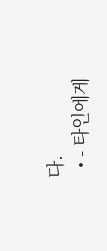다.
  • - 타인에게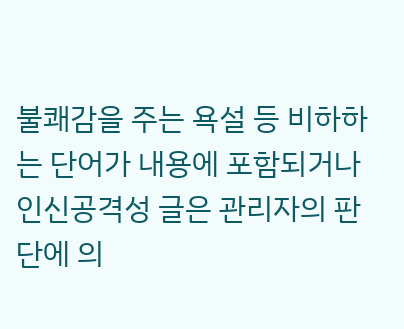불쾌감을 주는 욕설 등 비하하는 단어가 내용에 포함되거나 인신공격성 글은 관리자의 판단에 의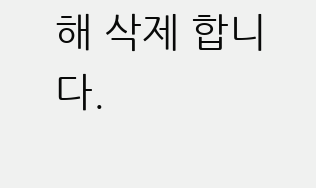해 삭제 합니다.